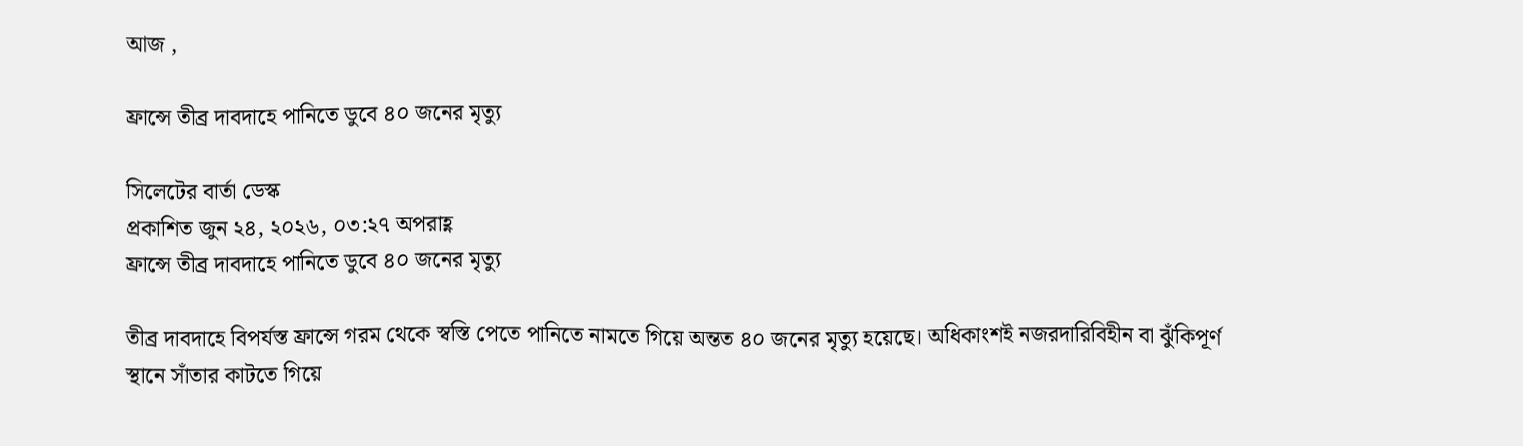আজ ,

ফ্রান্সে তীব্র দাবদাহে পানিতে ডুবে ৪০ জনের মৃত্যু

সিলেটের বার্তা ডেস্ক
প্রকাশিত জুন ২৪, ২০২৬, ০৩:২৭ অপরাহ্ণ
ফ্রান্সে তীব্র দাবদাহে পানিতে ডুবে ৪০ জনের মৃত্যু

তীব্র দাবদাহে বিপর্যস্ত ফ্রান্সে গরম থেকে স্বস্তি পেতে পানিতে নামতে গিয়ে অন্তত ৪০ জনের মৃত্যু হয়েছে। অধিকাংশই নজরদারিবিহীন বা ঝুঁকিপূর্ণ স্থানে সাঁতার কাটতে গিয়ে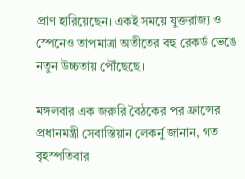প্রাণ হারিয়েছেন। একই সময়ে যুক্তরাজ্য ও স্পেনেও তাপমাত্রা অতীতের বহু রেকর্ড ভেঙে নতুন উচ্চতায় পৌঁছেছে।

মঙ্গলবার এক জরুরি বৈঠকের পর ফ্রান্সের প্রধানমন্ত্রী সেবাস্তিয়ান লেকর্নু জানান, গত বৃহস্পতিবার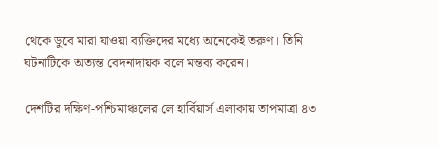থেকে ডুবে মারা যাওয়া ব্যক্তিদের মধ্যে অনেকেই তরুণ। তিনি ঘটনাটিকে অত্যন্ত বেদনাদায়ক বলে মন্তব্য করেন।

দেশটির দক্ষিণ-পশ্চিমাঞ্চলের লে হার্বিয়ার্স এলাকায় তাপমাত্রা ৪৩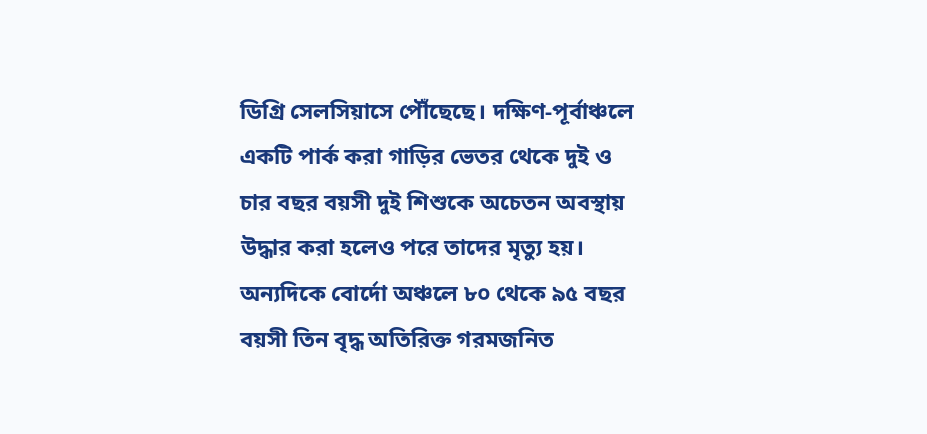ডিগ্রি সেলসিয়াসে পৌঁছেছে। দক্ষিণ-পূর্বাঞ্চলে একটি পার্ক করা গাড়ির ভেতর থেকে দুই ও চার বছর বয়সী দুই শিশুকে অচেতন অবস্থায় উদ্ধার করা হলেও পরে তাদের মৃত্যু হয়। অন্যদিকে বোর্দো অঞ্চলে ৮০ থেকে ৯৫ বছর বয়সী তিন বৃদ্ধ অতিরিক্ত গরমজনিত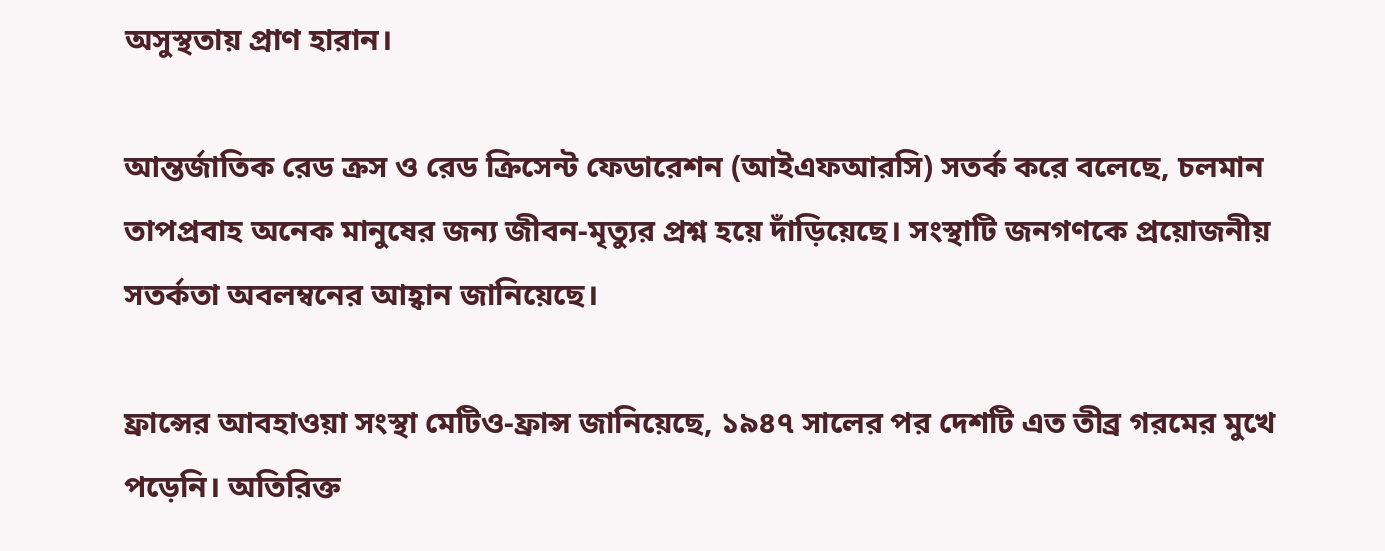অসুস্থতায় প্রাণ হারান।

আন্তর্জাতিক রেড ক্রস ও রেড ক্রিসেন্ট ফেডারেশন (আইএফআরসি) সতর্ক করে বলেছে, চলমান তাপপ্রবাহ অনেক মানুষের জন্য জীবন-মৃত্যুর প্রশ্ন হয়ে দাঁড়িয়েছে। সংস্থাটি জনগণকে প্রয়োজনীয় সতর্কতা অবলম্বনের আহ্বান জানিয়েছে।

ফ্রান্সের আবহাওয়া সংস্থা মেটিও-ফ্রান্স জানিয়েছে, ১৯৪৭ সালের পর দেশটি এত তীব্র গরমের মুখে পড়েনি। অতিরিক্ত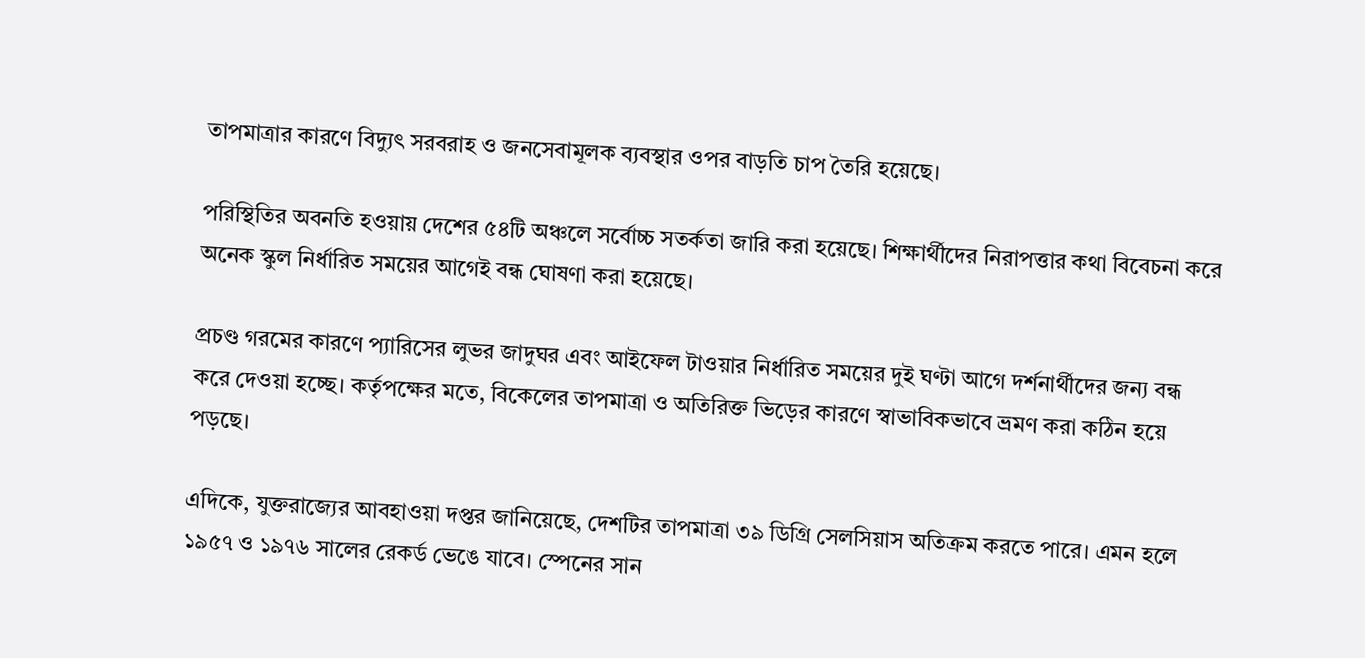তাপমাত্রার কারণে বিদ্যুৎ সরবরাহ ও জনসেবামূলক ব্যবস্থার ওপর বাড়তি চাপ তৈরি হয়েছে।

পরিস্থিতির অবনতি হওয়ায় দেশের ৫৪টি অঞ্চলে সর্বোচ্চ সতর্কতা জারি করা হয়েছে। শিক্ষার্থীদের নিরাপত্তার কথা বিবেচনা করে অনেক স্কুল নির্ধারিত সময়ের আগেই বন্ধ ঘোষণা করা হয়েছে।

প্রচণ্ড গরমের কারণে প্যারিসের লুভর জাদুঘর এবং আইফেল টাওয়ার নির্ধারিত সময়ের দুই ঘণ্টা আগে দর্শনার্থীদের জন্য বন্ধ করে দেওয়া হচ্ছে। কর্তৃপক্ষের মতে, বিকেলের তাপমাত্রা ও অতিরিক্ত ভিড়ের কারণে স্বাভাবিকভাবে ভ্রমণ করা কঠিন হয়ে পড়ছে।

এদিকে, যুক্তরাজ্যের আবহাওয়া দপ্তর জানিয়েছে, দেশটির তাপমাত্রা ৩৯ ডিগ্রি সেলসিয়াস অতিক্রম করতে পারে। এমন হলে ১৯৫৭ ও ১৯৭৬ সালের রেকর্ড ভেঙে যাবে। স্পেনের সান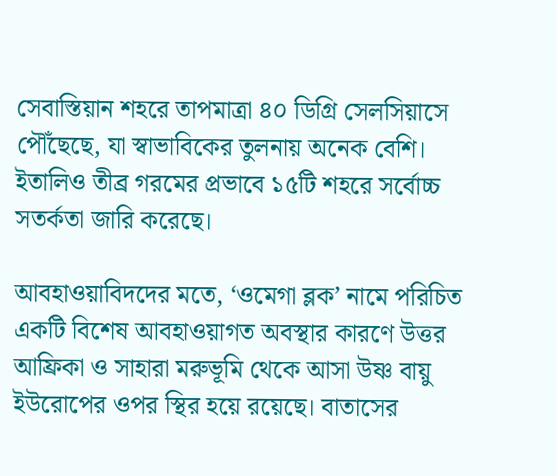সেবাস্তিয়ান শহরে তাপমাত্রা ৪০ ডিগ্রি সেলসিয়াসে পৌঁছেছে, যা স্বাভাবিকের তুলনায় অনেক বেশি। ইতালিও তীব্র গরমের প্রভাবে ১৫টি শহরে সর্বোচ্চ সতর্কতা জারি করেছে।

আবহাওয়াবিদদের মতে, ‘ওমেগা ব্লক’ নামে পরিচিত একটি বিশেষ আবহাওয়াগত অবস্থার কারণে উত্তর আফ্রিকা ও সাহারা মরুভূমি থেকে আসা উষ্ণ বায়ু ইউরোপের ওপর স্থির হয়ে রয়েছে। বাতাসের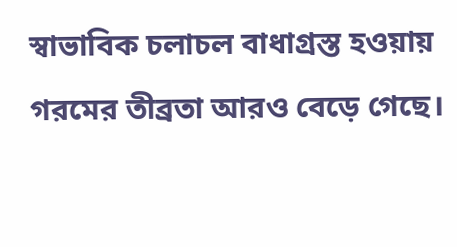স্বাভাবিক চলাচল বাধাগ্রস্ত হওয়ায় গরমের তীব্রতা আরও বেড়ে গেছে।